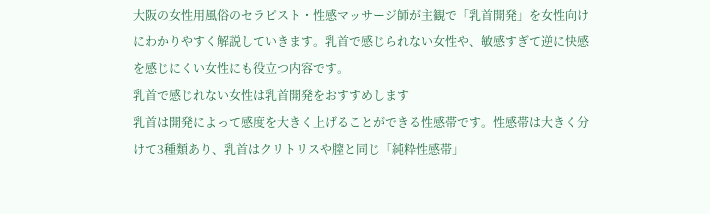大阪の女性用風俗のセラピスト・性感マッサージ師が主観で「乳首開発」を女性向けにわかりやすく解説していきます。乳首で感じられない女性や、敏感すぎて逆に快感を感じにくい女性にも役立つ内容です。
乳首で感じれない女性は乳首開発をおすすめします
乳首は開発によって感度を大きく上げることができる性感帯です。性感帯は大きく分けて3種類あり、乳首はクリトリスや膣と同じ「純粋性感帯」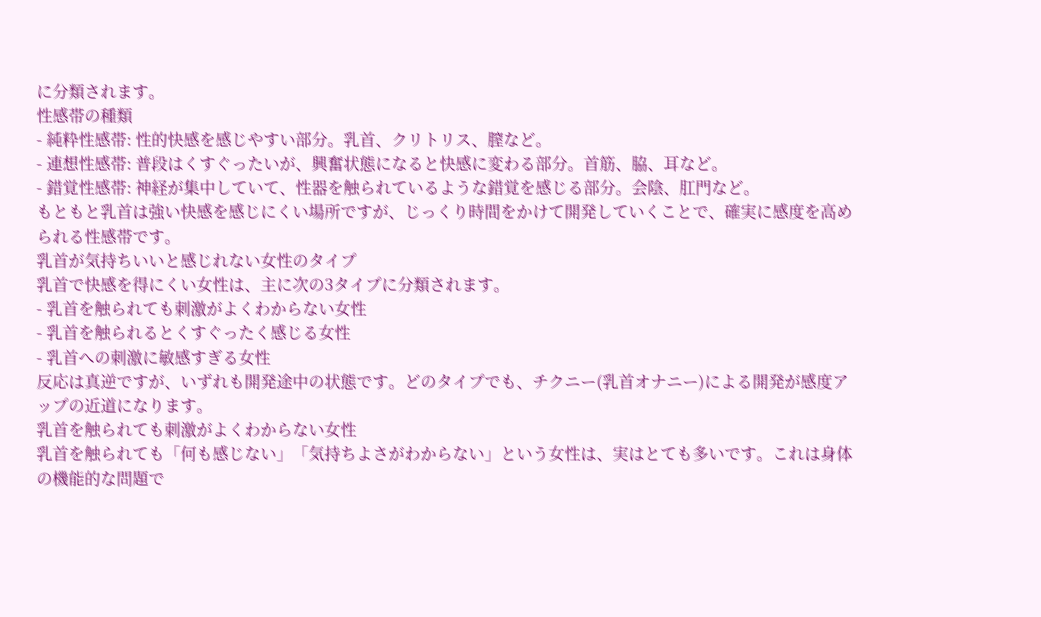に分類されます。
性感帯の種類
- 純粋性感帯: 性的快感を感じやすい部分。乳首、クリトリス、膣など。
- 連想性感帯: 普段はくすぐったいが、興奮状態になると快感に変わる部分。首筋、脇、耳など。
- 錯覚性感帯: 神経が集中していて、性器を触られているような錯覚を感じる部分。会陰、肛門など。
もともと乳首は強い快感を感じにくい場所ですが、じっくり時間をかけて開発していくことで、確実に感度を高められる性感帯です。
乳首が気持ちいいと感じれない女性のタイプ
乳首で快感を得にくい女性は、主に次の3タイプに分類されます。
- 乳首を触られても刺激がよくわからない女性
- 乳首を触られるとくすぐったく感じる女性
- 乳首への刺激に敏感すぎる女性
反応は真逆ですが、いずれも開発途中の状態です。どのタイプでも、チクニー(乳首オナニー)による開発が感度アップの近道になります。
乳首を触られても刺激がよくわからない女性
乳首を触られても「何も感じない」「気持ちよさがわからない」という女性は、実はとても多いです。これは身体の機能的な問題で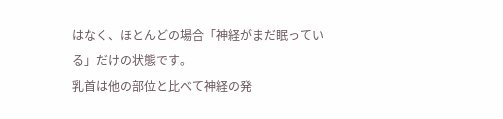はなく、ほとんどの場合「神経がまだ眠っている」だけの状態です。
乳首は他の部位と比べて神経の発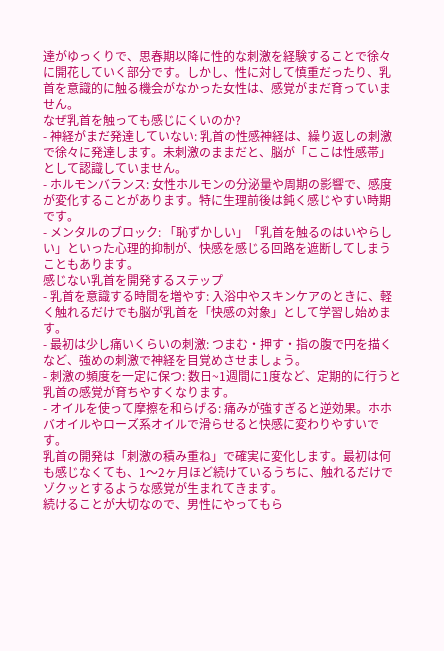達がゆっくりで、思春期以降に性的な刺激を経験することで徐々に開花していく部分です。しかし、性に対して慎重だったり、乳首を意識的に触る機会がなかった女性は、感覚がまだ育っていません。
なぜ乳首を触っても感じにくいのか?
- 神経がまだ発達していない: 乳首の性感神経は、繰り返しの刺激で徐々に発達します。未刺激のままだと、脳が「ここは性感帯」として認識していません。
- ホルモンバランス: 女性ホルモンの分泌量や周期の影響で、感度が変化することがあります。特に生理前後は鈍く感じやすい時期です。
- メンタルのブロック: 「恥ずかしい」「乳首を触るのはいやらしい」といった心理的抑制が、快感を感じる回路を遮断してしまうこともあります。
感じない乳首を開発するステップ
- 乳首を意識する時間を増やす: 入浴中やスキンケアのときに、軽く触れるだけでも脳が乳首を「快感の対象」として学習し始めます。
- 最初は少し痛いくらいの刺激: つまむ・押す・指の腹で円を描くなど、強めの刺激で神経を目覚めさせましょう。
- 刺激の頻度を一定に保つ: 数日~1週間に1度など、定期的に行うと乳首の感覚が育ちやすくなります。
- オイルを使って摩擦を和らげる: 痛みが強すぎると逆効果。ホホバオイルやローズ系オイルで滑らせると快感に変わりやすいです。
乳首の開発は「刺激の積み重ね」で確実に変化します。最初は何も感じなくても、1〜2ヶ月ほど続けているうちに、触れるだけでゾクッとするような感覚が生まれてきます。
続けることが大切なので、男性にやってもら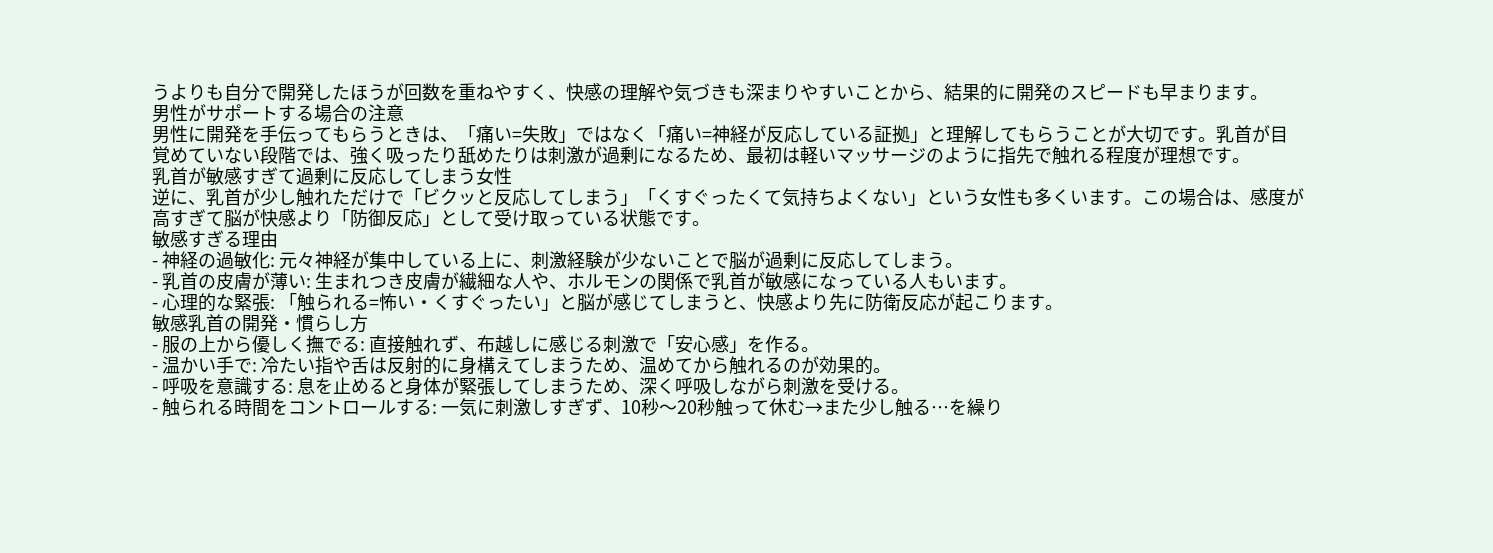うよりも自分で開発したほうが回数を重ねやすく、快感の理解や気づきも深まりやすいことから、結果的に開発のスピードも早まります。
男性がサポートする場合の注意
男性に開発を手伝ってもらうときは、「痛い=失敗」ではなく「痛い=神経が反応している証拠」と理解してもらうことが大切です。乳首が目覚めていない段階では、強く吸ったり舐めたりは刺激が過剰になるため、最初は軽いマッサージのように指先で触れる程度が理想です。
乳首が敏感すぎて過剰に反応してしまう女性
逆に、乳首が少し触れただけで「ビクッと反応してしまう」「くすぐったくて気持ちよくない」という女性も多くいます。この場合は、感度が高すぎて脳が快感より「防御反応」として受け取っている状態です。
敏感すぎる理由
- 神経の過敏化: 元々神経が集中している上に、刺激経験が少ないことで脳が過剰に反応してしまう。
- 乳首の皮膚が薄い: 生まれつき皮膚が繊細な人や、ホルモンの関係で乳首が敏感になっている人もいます。
- 心理的な緊張: 「触られる=怖い・くすぐったい」と脳が感じてしまうと、快感より先に防衛反応が起こります。
敏感乳首の開発・慣らし方
- 服の上から優しく撫でる: 直接触れず、布越しに感じる刺激で「安心感」を作る。
- 温かい手で: 冷たい指や舌は反射的に身構えてしまうため、温めてから触れるのが効果的。
- 呼吸を意識する: 息を止めると身体が緊張してしまうため、深く呼吸しながら刺激を受ける。
- 触られる時間をコントロールする: 一気に刺激しすぎず、10秒〜20秒触って休む→また少し触る…を繰り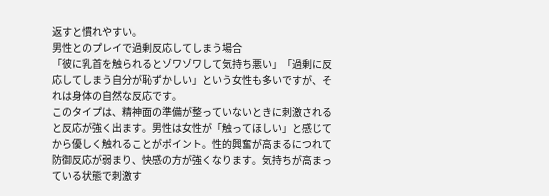返すと慣れやすい。
男性とのプレイで過剰反応してしまう場合
「彼に乳首を触られるとゾワゾワして気持ち悪い」「過剰に反応してしまう自分が恥ずかしい」という女性も多いですが、それは身体の自然な反応です。
このタイプは、精神面の準備が整っていないときに刺激されると反応が強く出ます。男性は女性が「触ってほしい」と感じてから優しく触れることがポイント。性的興奮が高まるにつれて防御反応が弱まり、快感の方が強くなります。気持ちが高まっている状態で刺激す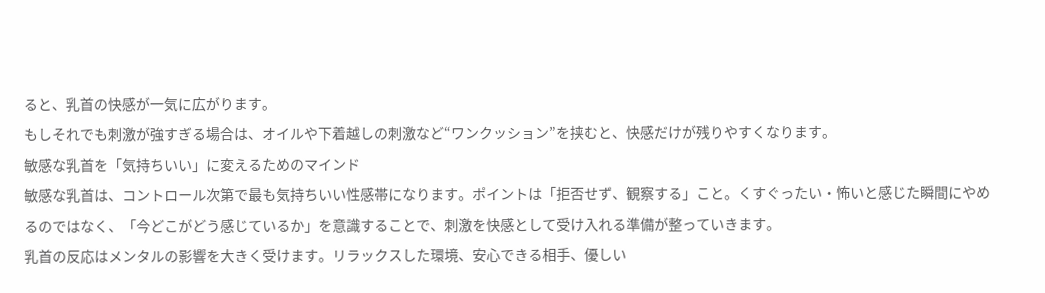ると、乳首の快感が一気に広がります。
もしそれでも刺激が強すぎる場合は、オイルや下着越しの刺激など“ワンクッション”を挟むと、快感だけが残りやすくなります。
敏感な乳首を「気持ちいい」に変えるためのマインド
敏感な乳首は、コントロール次第で最も気持ちいい性感帯になります。ポイントは「拒否せず、観察する」こと。くすぐったい・怖いと感じた瞬間にやめるのではなく、「今どこがどう感じているか」を意識することで、刺激を快感として受け入れる準備が整っていきます。
乳首の反応はメンタルの影響を大きく受けます。リラックスした環境、安心できる相手、優しい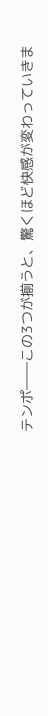テンポ――この3つが揃うと、驚くほど快感が変わっていきま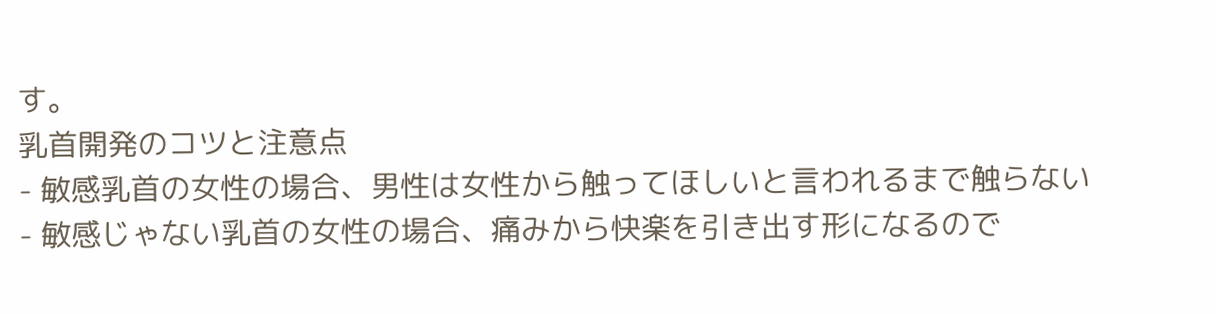す。
乳首開発のコツと注意点
- 敏感乳首の女性の場合、男性は女性から触ってほしいと言われるまで触らない
- 敏感じゃない乳首の女性の場合、痛みから快楽を引き出す形になるので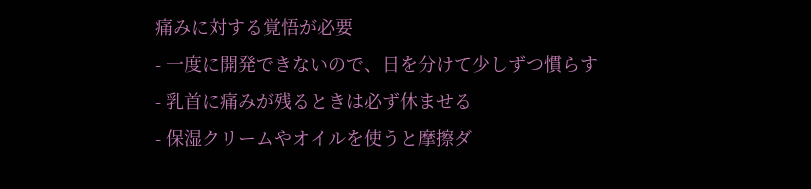痛みに対する覚悟が必要
- 一度に開発できないので、日を分けて少しずつ慣らす
- 乳首に痛みが残るときは必ず休ませる
- 保湿クリームやオイルを使うと摩擦ダ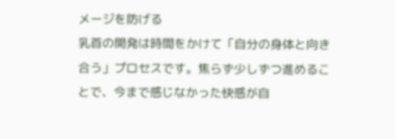メージを防げる
乳首の開発は時間をかけて「自分の身体と向き合う」プロセスです。焦らず少しずつ進めることで、今まで感じなかった快感が自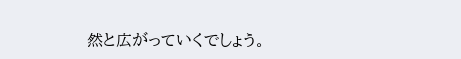然と広がっていくでしょう。